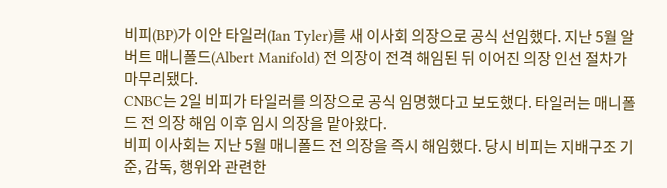비피(BP)가 이안 타일러(Ian Tyler)를 새 이사회 의장으로 공식 선임했다. 지난 5월 알버트 매니폴드(Albert Manifold) 전 의장이 전격 해임된 뒤 이어진 의장 인선 절차가 마무리됐다.
CNBC는 2일 비피가 타일러를 의장으로 공식 임명했다고 보도했다. 타일러는 매니폴드 전 의장 해임 이후 임시 의장을 맡아왔다.
비피 이사회는 지난 5월 매니폴드 전 의장을 즉시 해임했다. 당시 비피는 지배구조 기준, 감독, 행위와 관련한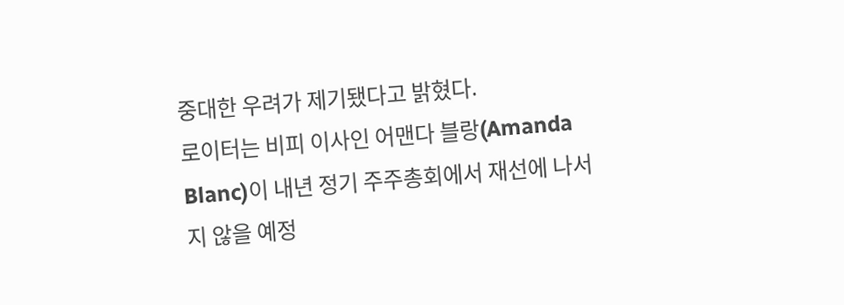중대한 우려가 제기됐다고 밝혔다.
로이터는 비피 이사인 어맨다 블랑(Amanda Blanc)이 내년 정기 주주총회에서 재선에 나서지 않을 예정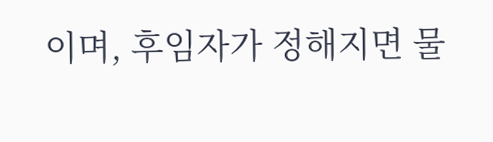이며, 후임자가 정해지면 물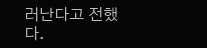러난다고 전했다.